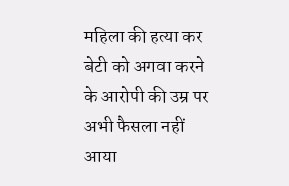महिला की हत्या कर बेटी को अगवा करने के आरोपी की उम्र पर अभी फैसला नहीं आया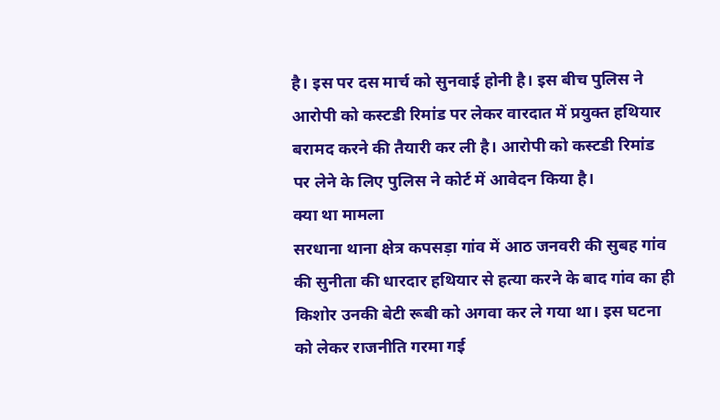है। इस पर दस मार्च को सुनवाई होनी है। इस बीच पुलिस ने आरोपी को कस्टडी रिमांड पर लेकर वारदात में प्रयुक्त हथियार बरामद करने की तैयारी कर ली है। आरोपी को कस्टडी रिमांड पर लेने के लिए पुलिस ने कोर्ट में आवेदन किया है।
क्या था मामला
सरधाना थाना क्षेत्र कपसड़ा गांव में आठ जनवरी की सुबह गांव की सुनीता की धारदार हथियार से हत्या करने के बाद गांव का ही किशोर उनकी बेटी रूबी को अगवा कर ले गया था। इस घटना को लेकर राजनीति गरमा गई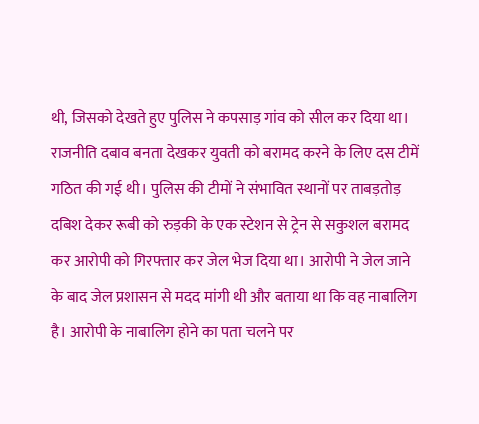थी, जिसको देखते हुए पुलिस ने कपसाड़ गांव को सील कर दिया था। राजनीति दबाव बनता देखकर युवती को बरामद करने के लिए दस टीमें गठित की गई थी। पुलिस की टीमों ने संभावित स्थानों पर ताबड़तोड़ दबिश देकर रूबी को रुड़की के एक स्टेशन से ट्रेन से सकुशल बरामद कर आरोपी को गिरफ्तार कर जेल भेज दिया था। आरोपी ने जेल जाने के बाद जेल प्रशासन से मदद मांगी थी और बताया था कि वह नाबालिग है। आरोपी के नाबालिग होने का पता चलने पर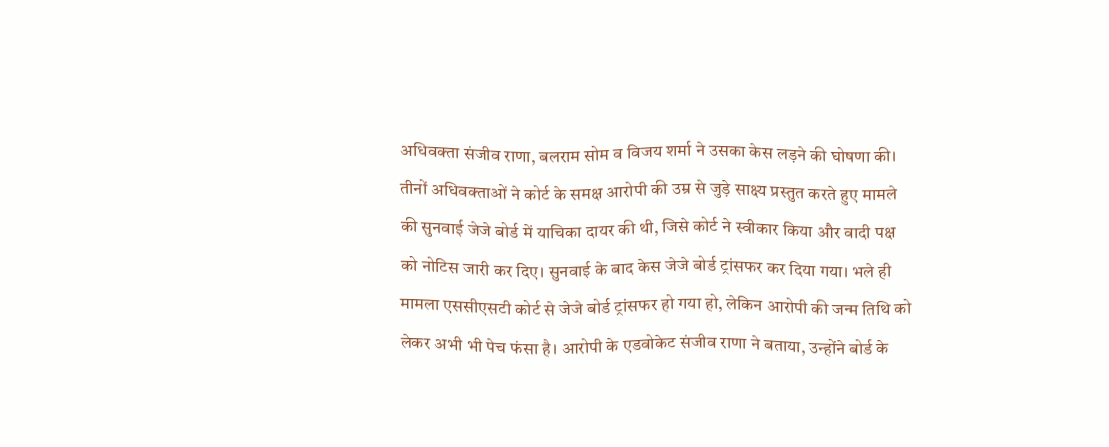अधिवक्ता संजीव राणा, बलराम सोम व विजय शर्मा ने उसका केस लड़ने की घोषणा की। तीनों अधिवक्ताओं ने कोर्ट के समक्ष आरोपी की उम्र से जुड़े साक्ष्य प्रस्तुत करते हुए मामले की सुनवाई जेजे बोर्ड में याचिका दायर की थी, जिसे कोर्ट ने स्वीकार किया और वादी पक्ष को नोटिस जारी कर दिए। सुनवाई के बाद केस जेजे बोर्ड ट्रांसफर कर दिया गया। भले ही मामला एससीएसटी कोर्ट से जेजे बोर्ड ट्रांसफर हो गया हो, लेकिन आरोपी की जन्म तिथि को लेकर अभी भी पेच फंसा है। आरोपी के एडवोकेट संजीव राणा ने बताया, उन्होंने बोर्ड के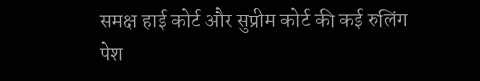समक्ष हाई कोर्ट और सुप्रीम कोर्ट की कई रुलिंग पेश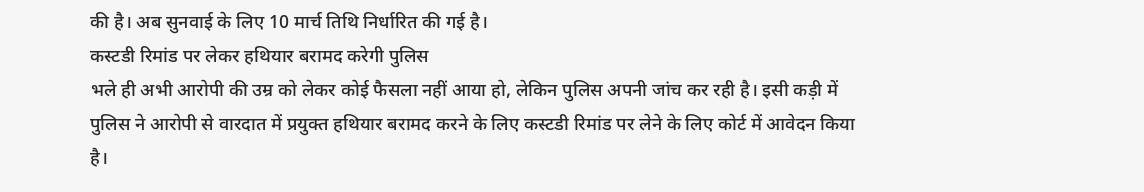की है। अब सुनवाई के लिए 10 मार्च तिथि निर्धारित की गई है।
कस्टडी रिमांड पर लेकर हथियार बरामद करेगी पुलिस
भले ही अभी आरोपी की उम्र को लेकर कोई फैसला नहीं आया हो, लेकिन पुलिस अपनी जांच कर रही है। इसी कड़ी में पुलिस ने आरोपी से वारदात में प्रयुक्त हथियार बरामद करने के लिए कस्टडी रिमांड पर लेने के लिए कोर्ट में आवेदन किया है।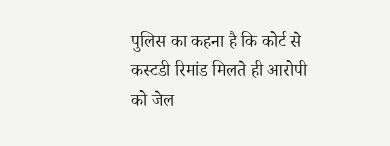पुलिस का कहना है कि कोर्ट से कस्टडी रिमांड मिलते ही आरोपी को जेल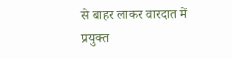से बाहर लाकर वारदात में प्रयुक्त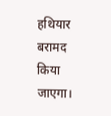हथियार बरामद किया जाएगा।